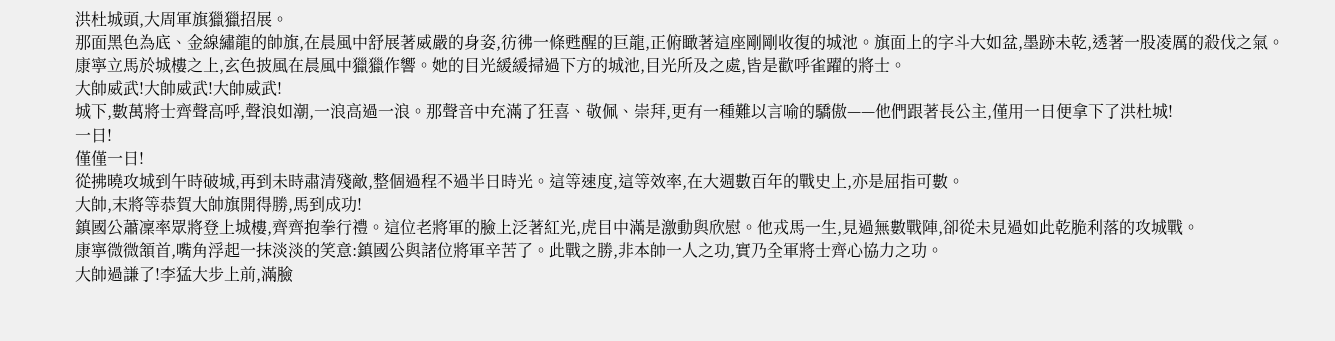洪杜城頭,大周軍旗獵獵招展。
那面黑色為底、金線繡龍的帥旗,在晨風中舒展著威嚴的身姿,彷彿一條甦醒的巨龍,正俯瞰著這座剛剛收復的城池。旗面上的字斗大如盆,墨跡未乾,透著一股凌厲的殺伐之氣。
康寧立馬於城樓之上,玄色披風在晨風中獵獵作響。她的目光緩緩掃過下方的城池,目光所及之處,皆是歡呼雀躍的將士。
大帥威武!大帥威武!大帥威武!
城下,數萬將士齊聲高呼,聲浪如潮,一浪高過一浪。那聲音中充滿了狂喜、敬佩、崇拜,更有一種難以言喻的驕傲——他們跟著長公主,僅用一日便拿下了洪杜城!
一日!
僅僅一日!
從拂曉攻城到午時破城,再到未時肅清殘敵,整個過程不過半日時光。這等速度,這等效率,在大週數百年的戰史上,亦是屈指可數。
大帥,末將等恭賀大帥旗開得勝,馬到成功!
鎮國公蕭凜率眾將登上城樓,齊齊抱拳行禮。這位老將軍的臉上泛著紅光,虎目中滿是激動與欣慰。他戎馬一生,見過無數戰陣,卻從未見過如此乾脆利落的攻城戰。
康寧微微頷首,嘴角浮起一抹淡淡的笑意:鎮國公與諸位將軍辛苦了。此戰之勝,非本帥一人之功,實乃全軍將士齊心協力之功。
大帥過謙了!李猛大步上前,滿臉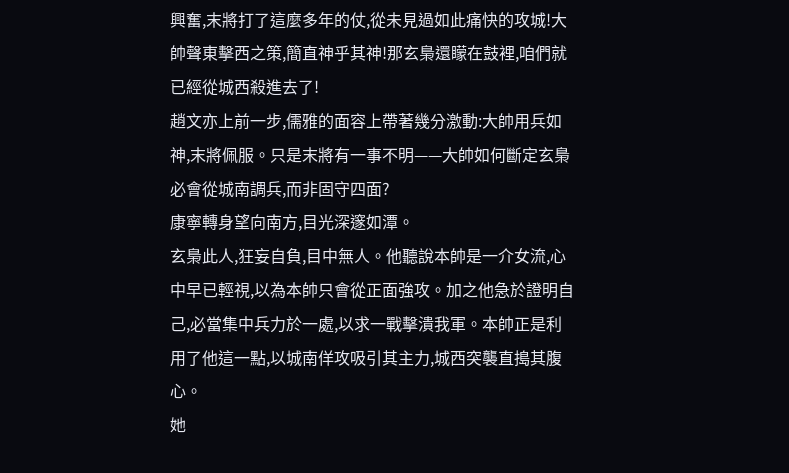興奮,末將打了這麼多年的仗,從未見過如此痛快的攻城!大帥聲東擊西之策,簡直神乎其神!那玄梟還矇在鼓裡,咱們就已經從城西殺進去了!
趙文亦上前一步,儒雅的面容上帶著幾分激動:大帥用兵如神,末將佩服。只是末將有一事不明——大帥如何斷定玄梟必會從城南調兵,而非固守四面?
康寧轉身望向南方,目光深邃如潭。
玄梟此人,狂妄自負,目中無人。他聽說本帥是一介女流,心中早已輕視,以為本帥只會從正面強攻。加之他急於證明自己,必當集中兵力於一處,以求一戰擊潰我軍。本帥正是利用了他這一點,以城南佯攻吸引其主力,城西突襲直搗其腹心。
她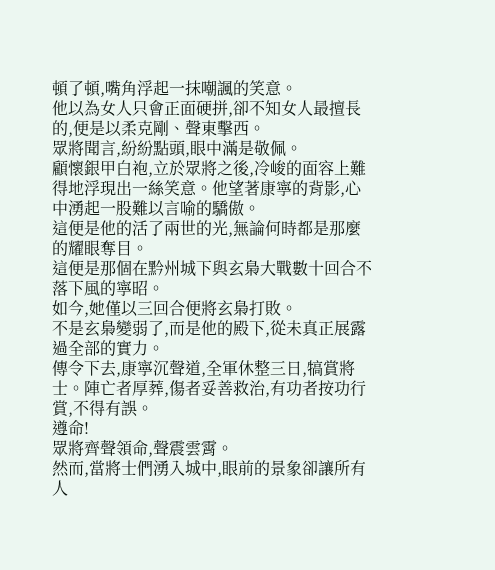頓了頓,嘴角浮起一抹嘲諷的笑意。
他以為女人只會正面硬拼,卻不知女人最擅長的,便是以柔克剛、聲東擊西。
眾將聞言,紛紛點頭,眼中滿是敬佩。
顧懷銀甲白袍,立於眾將之後,冷峻的面容上難得地浮現出一絲笑意。他望著康寧的背影,心中湧起一股難以言喻的驕傲。
這便是他的活了兩世的光,無論何時都是那麼的耀眼奪目。
這便是那個在黔州城下與玄梟大戰數十回合不落下風的寧昭。
如今,她僅以三回合便將玄梟打敗。
不是玄梟變弱了,而是他的殿下,從未真正展露過全部的實力。
傳令下去,康寧沉聲道,全軍休整三日,犒賞將士。陣亡者厚葬,傷者妥善救治,有功者按功行賞,不得有誤。
遵命!
眾將齊聲領命,聲震雲霄。
然而,當將士們湧入城中,眼前的景象卻讓所有人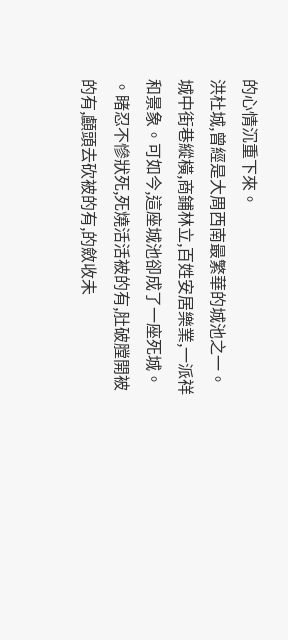的心情沉重下來。
洪杜城,曾經是大周西南最繁華的城池之一。城中街巷縱橫,商鋪林立,百姓安居樂業,一派祥和景象。可如今,這座城池卻成了一座死城。
。睹忍不慘狀死,死燒活活被的有,肚破膛開被的有,顱頭去砍被的有,的斂收未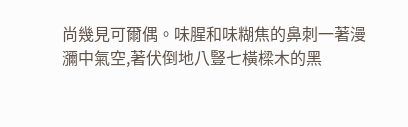尚幾見可爾偶。味腥和味糊焦的鼻刺一著漫瀰中氣空,著伏倒地八豎七橫樑木的黑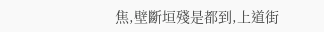焦,壁斷垣殘是都到,上道街